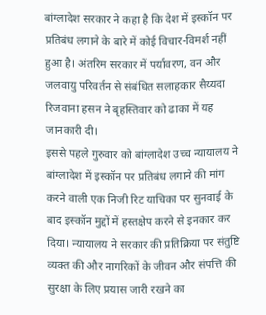बांग्लादेश सरकार ने कहा है कि देश में इस्कॉन पर प्रतिबंध लगाने के बारे में कोई विचार-विमर्श नहीं हुआ है। अंतरिम सरकार में पर्यावरण, वन और जलवायु परिवर्तन से संबंधित सलाहकार सैय्यदा रिजवाना हसन ने बृहस्तिवार को ढाका में यह जानकारी दी।
इससे पहले गुरुवार को बांग्लादेश उच्च न्यायालय ने बांग्लादेश में इस्कॉन पर प्रतिबंध लगाने की मांग करने वाली एक निजी रिट याचिका पर सुनवाई के बाद इस्कॉन मुद्दों में हस्तक्षेप करने से इनकार कर दिया। न्यायालय ने सरकार की प्रतिक्रिया पर संतुष्टि व्यक्त की और नागरिकों के जीवन और संपत्ति की सुरक्षा के लिए प्रयास जारी रखने का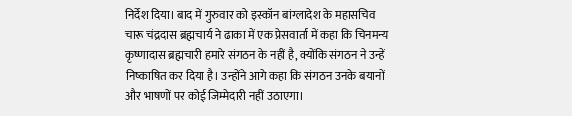निर्देश दिया। बाद में गुरुवार को इस्कॉन बांग्लादेश के महासचिव चारू चंद्रदास ब्रह्मचार्य ने ढाका में एक प्रेसवार्ता में कहा कि चिनमन्य कृष्णादास ब्रह्मचारी हमारे संगठन के नहीं है, क्योंकि संगठन ने उन्हें निष्काषित कर दिया है। उन्होंने आगे कहा कि संगठन उनके बयानों और भाषणों पर कोई जिम्मेदारी नहीं उठाएगा।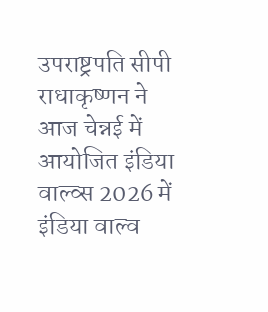उपराष्ट्रपति सीपी राधाकृष्णन ने आज चेन्नई में आयोजित इंडिया वाल्व्स 2026 में इंडिया वाल्व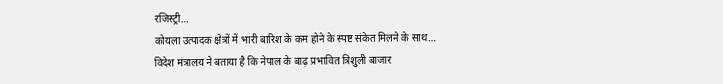रजिस्ट्री…
कोयला उत्पादक क्षेत्रों में भारी बारिश के कम होने के स्पष्ट संकेत मिलने के साथ…
विदेश मंत्रालय ने बताया है कि नेपाल के बाढ़ प्रभावित त्रिशुली बाजार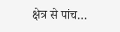क्षेत्र से पांच…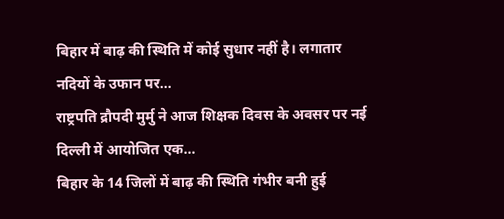बिहार में बाढ़ की स्थिति में कोई सुधार नहीं है। लगातार नदियों के उफान पर…
राष्ट्रपति द्रौपदी मुर्मु ने आज शिक्षक दिवस के अवसर पर नई दिल्ली में आयोजित एक…
बिहार के 14 जिलों में बाढ़ की स्थिति गंभीर बनी हुई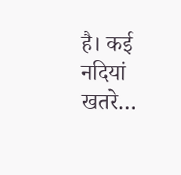है। कई नदियां खतरे…